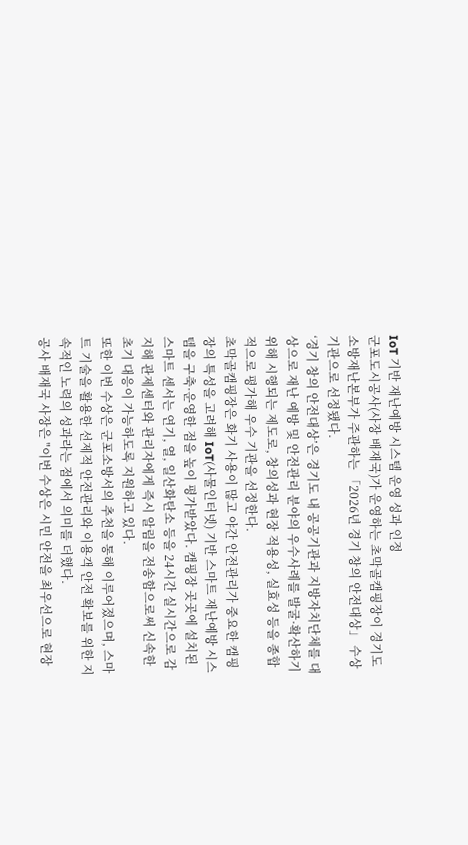IoT 기반 재난예방 시스템 운영 성과 인정
군포도시공사(사장 배재국)가 운영하는 초막골캠핑장이 경기도소방재난본부가 주관하는 「2026년 경기 창의 안전대상」 수상 기관으로 선정됐다.
‘경기 창의 안전대상’은 경기도 내 공공기관과 지방자치단체를 대상으로 재난 예방 및 안전관리 분야의 우수사례를 발굴·확산하기 위해 시행되는 제도로, 창의성과 현장 적용성, 실효성 등을 종합적으로 평가해 우수 기관을 선정한다.
초막골캠핑장은 화기 사용이 많고 야간 안전관리가 중요한 캠핑장의 특성을 고려해 IoT(사물인터넷) 기반 스마트 재난예방 시스템을 구축·운영한 점을 높이 평가받았다. 캠핑장 곳곳에 설치된 스마트 센서는 연기, 열, 일산화탄소 등을 24시간 실시간으로 감지해 관제센터와 관리자에게 즉시 알림을 전송함으로써 신속한 초기 대응이 가능하도록 지원하고 있다.
또한 이번 수상은 군포소방서의 추천을 통해 이루어졌으며, 스마트 기술을 활용한 선제적 안전관리와 이용객 안전 확보를 위한 지속적인 노력의 성과라는 점에서 의미를 더했다.
공사 배재국 사장은 "이번 수상은 시민 안전을 최우선으로 현장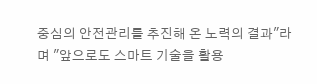중심의 안전관리를 추진해 온 노력의 결과"라며 "앞으로도 스마트 기술을 활용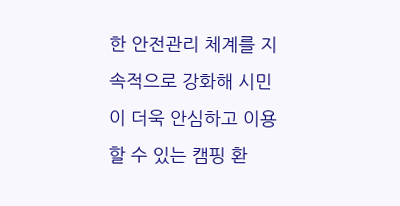한 안전관리 체계를 지속적으로 강화해 시민이 더욱 안심하고 이용할 수 있는 캠핑 환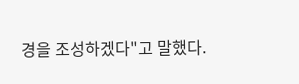경을 조성하겠다"고 말했다.